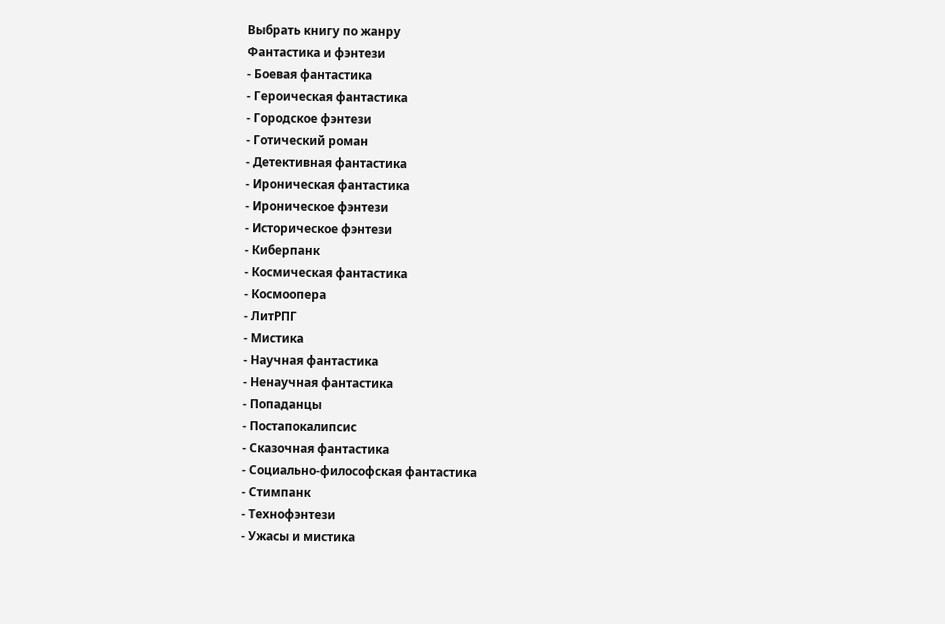Выбрать книгу по жанру
Фантастика и фэнтези
- Боевая фантастика
- Героическая фантастика
- Городское фэнтези
- Готический роман
- Детективная фантастика
- Ироническая фантастика
- Ироническое фэнтези
- Историческое фэнтези
- Киберпанк
- Космическая фантастика
- Космоопера
- ЛитРПГ
- Мистика
- Научная фантастика
- Ненаучная фантастика
- Попаданцы
- Постапокалипсис
- Сказочная фантастика
- Социально-философская фантастика
- Стимпанк
- Технофэнтези
- Ужасы и мистика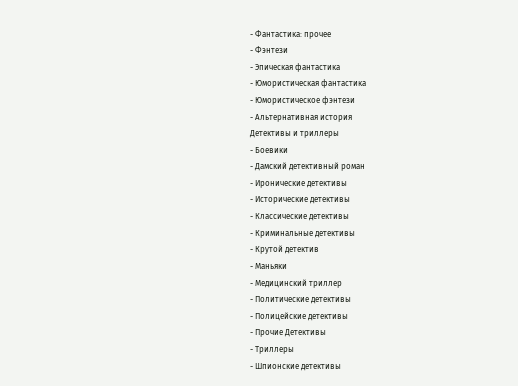- Фантастика: прочее
- Фэнтези
- Эпическая фантастика
- Юмористическая фантастика
- Юмористическое фэнтези
- Альтернативная история
Детективы и триллеры
- Боевики
- Дамский детективный роман
- Иронические детективы
- Исторические детективы
- Классические детективы
- Криминальные детективы
- Крутой детектив
- Маньяки
- Медицинский триллер
- Политические детективы
- Полицейские детективы
- Прочие Детективы
- Триллеры
- Шпионские детективы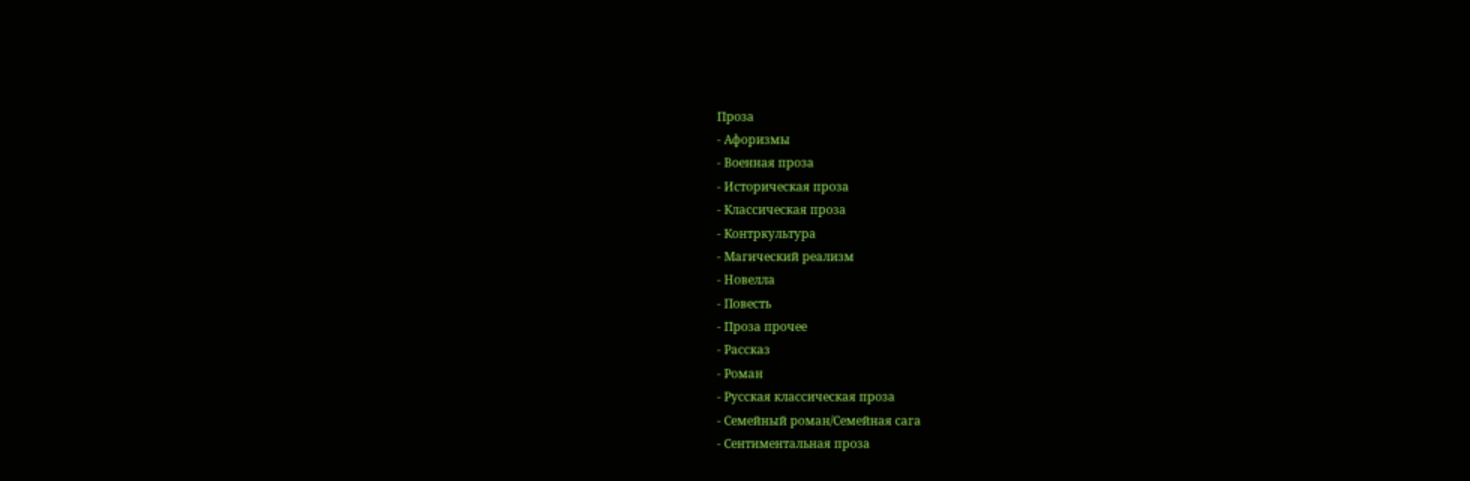Проза
- Афоризмы
- Военная проза
- Историческая проза
- Классическая проза
- Контркультура
- Магический реализм
- Новелла
- Повесть
- Проза прочее
- Рассказ
- Роман
- Русская классическая проза
- Семейный роман/Семейная сага
- Сентиментальная проза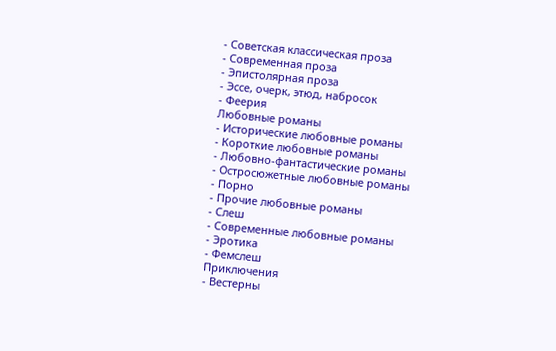- Советская классическая проза
- Современная проза
- Эпистолярная проза
- Эссе, очерк, этюд, набросок
- Феерия
Любовные романы
- Исторические любовные романы
- Короткие любовные романы
- Любовно-фантастические романы
- Остросюжетные любовные романы
- Порно
- Прочие любовные романы
- Слеш
- Современные любовные романы
- Эротика
- Фемслеш
Приключения
- Вестерны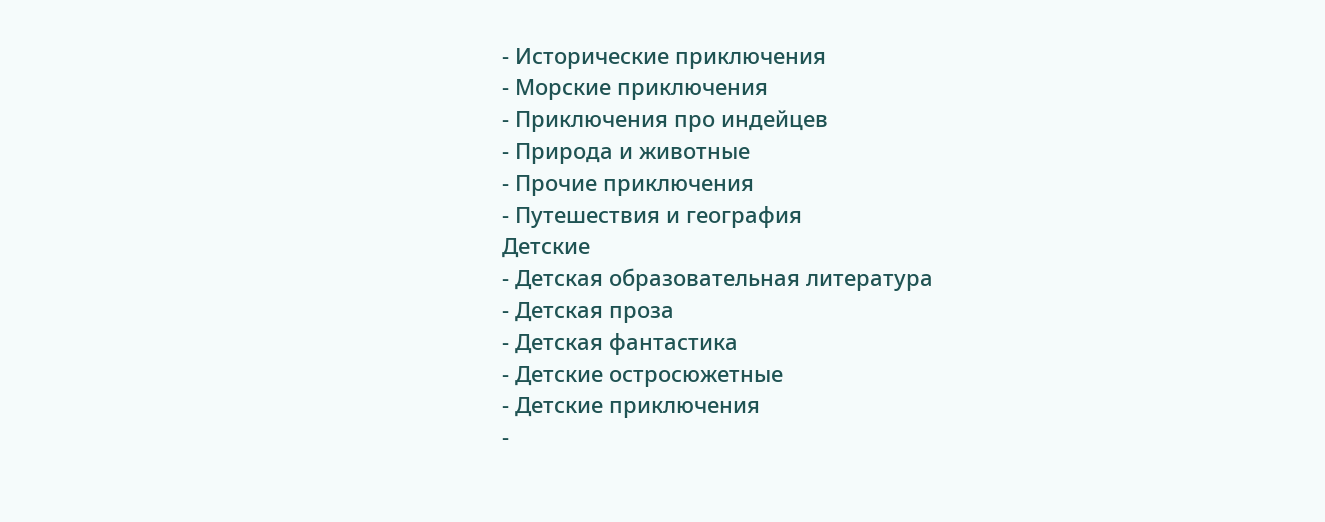- Исторические приключения
- Морские приключения
- Приключения про индейцев
- Природа и животные
- Прочие приключения
- Путешествия и география
Детские
- Детская образовательная литература
- Детская проза
- Детская фантастика
- Детские остросюжетные
- Детские приключения
-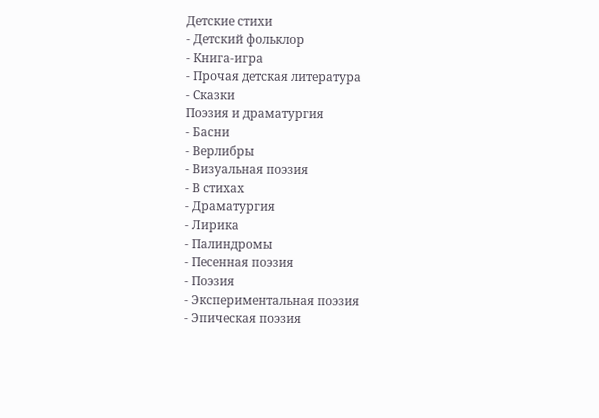Детские стихи
- Детский фольклор
- Книга-игра
- Прочая детская литература
- Сказки
Поэзия и драматургия
- Басни
- Верлибры
- Визуальная поэзия
- В стихах
- Драматургия
- Лирика
- Палиндромы
- Песенная поэзия
- Поэзия
- Экспериментальная поэзия
- Эпическая поэзия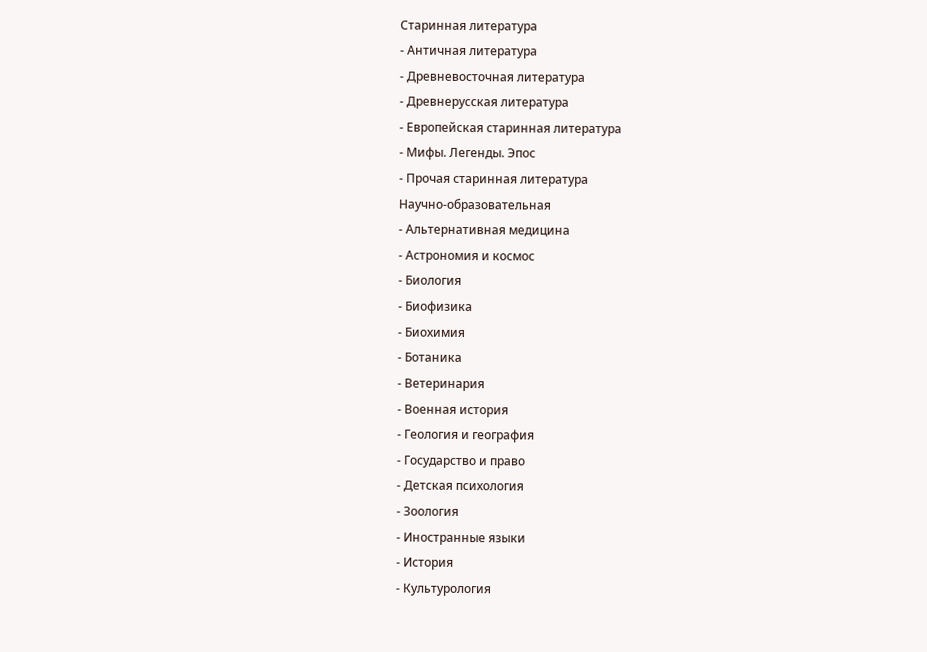Старинная литература
- Античная литература
- Древневосточная литература
- Древнерусская литература
- Европейская старинная литература
- Мифы. Легенды. Эпос
- Прочая старинная литература
Научно-образовательная
- Альтернативная медицина
- Астрономия и космос
- Биология
- Биофизика
- Биохимия
- Ботаника
- Ветеринария
- Военная история
- Геология и география
- Государство и право
- Детская психология
- Зоология
- Иностранные языки
- История
- Культурология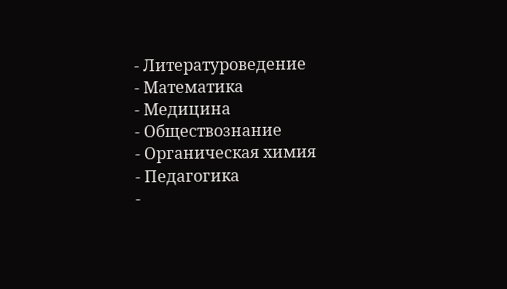- Литературоведение
- Математика
- Медицина
- Обществознание
- Органическая химия
- Педагогика
-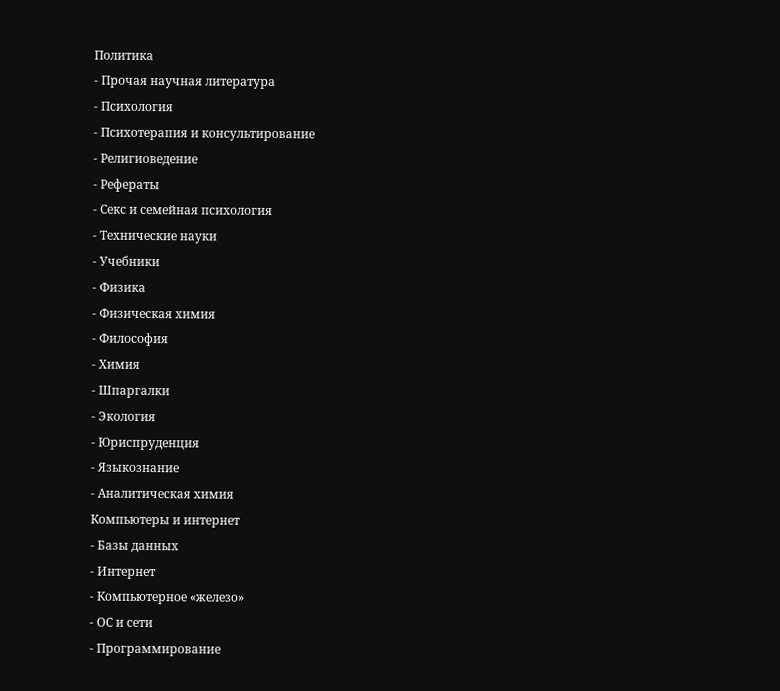Политика
- Прочая научная литература
- Психология
- Психотерапия и консультирование
- Религиоведение
- Рефераты
- Секс и семейная психология
- Технические науки
- Учебники
- Физика
- Физическая химия
- Философия
- Химия
- Шпаргалки
- Экология
- Юриспруденция
- Языкознание
- Аналитическая химия
Компьютеры и интернет
- Базы данных
- Интернет
- Компьютерное «железо»
- ОС и сети
- Программирование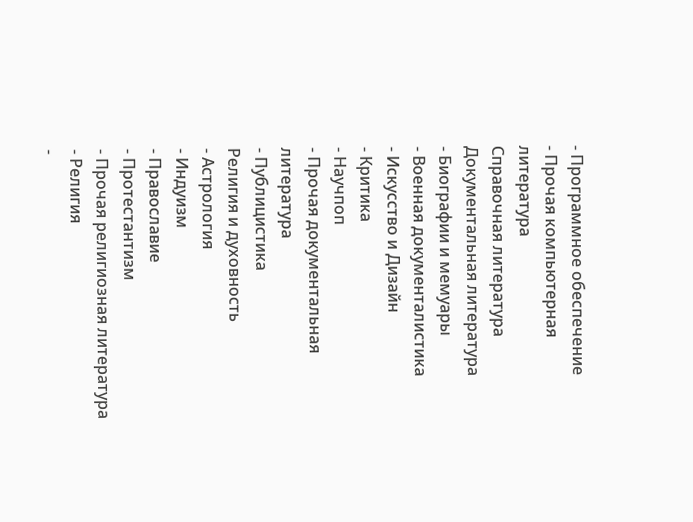- Программное обеспечение
- Прочая компьютерная литература
Справочная литература
Документальная литература
- Биографии и мемуары
- Военная документалистика
- Искусство и Дизайн
- Критика
- Научпоп
- Прочая документальная литература
- Публицистика
Религия и духовность
- Астрология
- Индуизм
- Православие
- Протестантизм
- Прочая религиозная литература
- Религия
-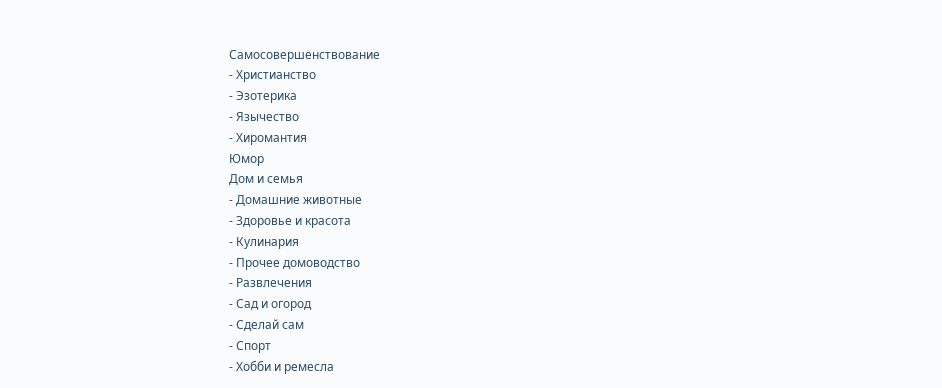Самосовершенствование
- Христианство
- Эзотерика
- Язычество
- Хиромантия
Юмор
Дом и семья
- Домашние животные
- Здоровье и красота
- Кулинария
- Прочее домоводство
- Развлечения
- Сад и огород
- Сделай сам
- Спорт
- Хобби и ремесла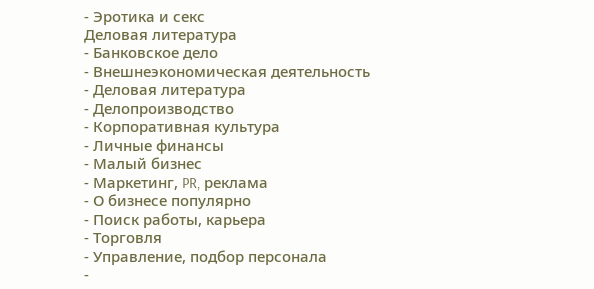- Эротика и секс
Деловая литература
- Банковское дело
- Внешнеэкономическая деятельность
- Деловая литература
- Делопроизводство
- Корпоративная культура
- Личные финансы
- Малый бизнес
- Маркетинг, PR, реклама
- О бизнесе популярно
- Поиск работы, карьера
- Торговля
- Управление, подбор персонала
-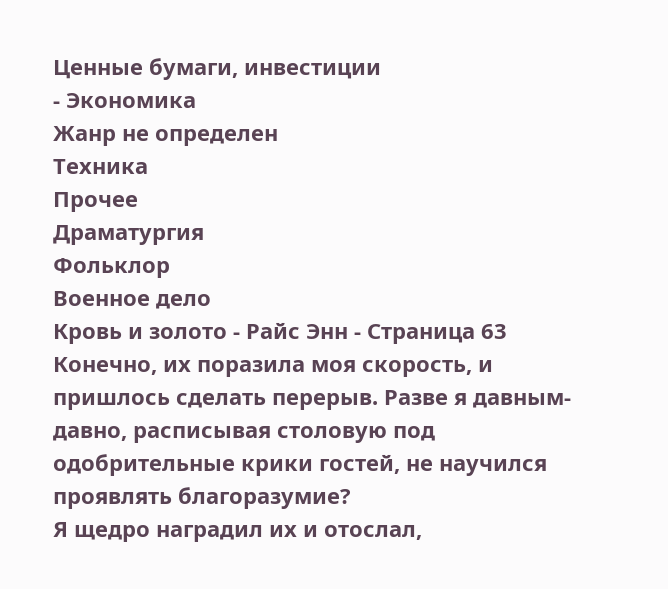Ценные бумаги, инвестиции
- Экономика
Жанр не определен
Техника
Прочее
Драматургия
Фольклор
Военное дело
Кровь и золото - Райс Энн - Страница 63
Конечно, их поразила моя скорость, и пришлось сделать перерыв. Разве я давным-давно, расписывая столовую под одобрительные крики гостей, не научился проявлять благоразумие?
Я щедро наградил их и отослал,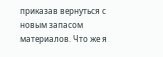приказав вернуться с новым запасом материалов. Что же я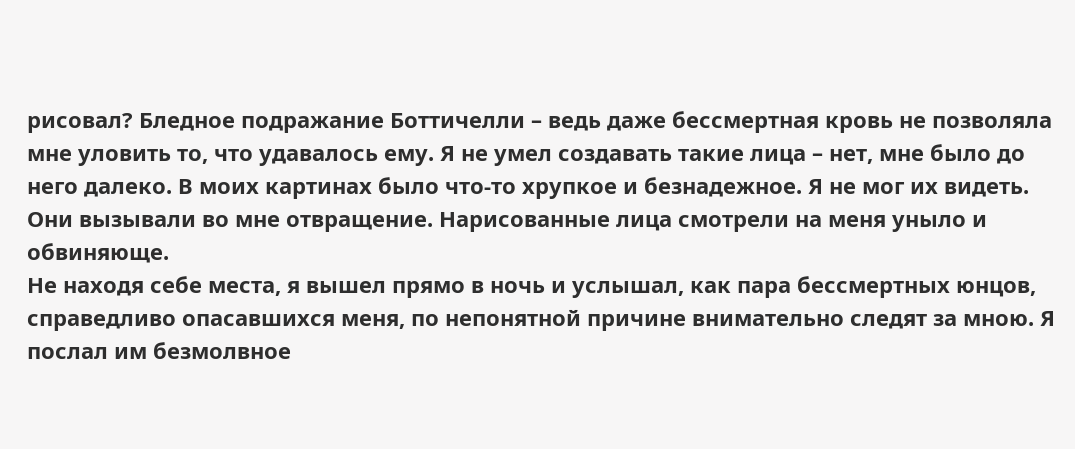рисовал? Бледное подражание Боттичелли – ведь даже бессмертная кровь не позволяла мне уловить то, что удавалось ему. Я не умел создавать такие лица – нет, мне было до него далеко. В моих картинах было что-то хрупкое и безнадежное. Я не мог их видеть. Они вызывали во мне отвращение. Нарисованные лица смотрели на меня уныло и обвиняюще.
Не находя себе места, я вышел прямо в ночь и услышал, как пара бессмертных юнцов, справедливо опасавшихся меня, по непонятной причине внимательно следят за мною. Я послал им безмолвное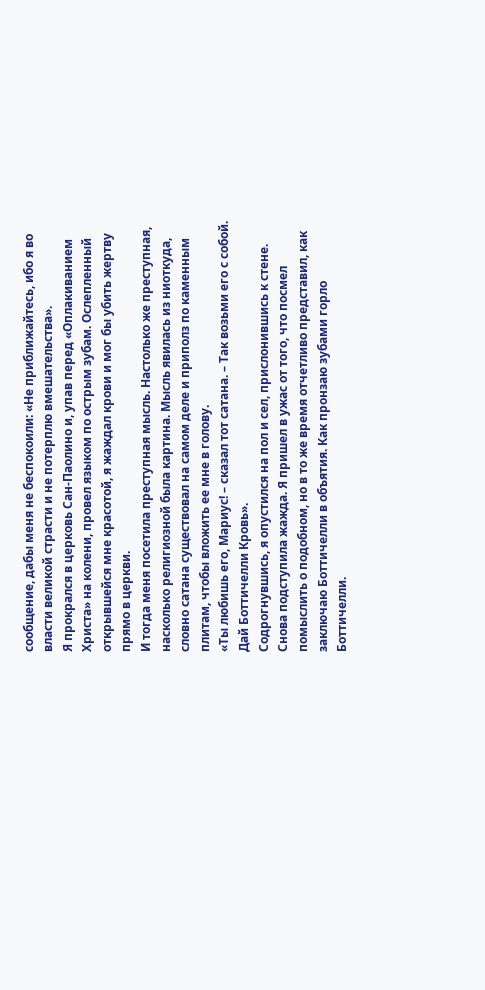сообщение, дабы меня не беспокоили: «Не приближайтесь, ибо я во власти великой страсти и не потерплю вмешательства».
Я прокрался в церковь Сан-Паолино и, упав перед «Оплакиванием Христа» на колени, провел языком по острым зубам. Ослепленный открывшейся мне красотой, я жаждал крови и мог бы убить жертву прямо в церкви.
И тогда меня посетила преступная мысль. Настолько же преступная, насколько религиозной была картина. Мысль явилась из ниоткуда, словно сатана существовал на самом деле и приполз по каменным плитам, чтобы вложить ее мне в голову.
«Ты любишь его, Мариус! – сказал тот сатана. – Так возьми его с собой. Дай Боттичелли Кровь».
Содрогнувшись, я опустился на пол и сел, прислонившись к стене. Снова подступила жажда. Я пришел в ужас от того, что посмел помыслить о подобном, но в то же время отчетливо представил, как заключаю Боттичелли в объятия. Как пронзаю зубами горло Боттичелли.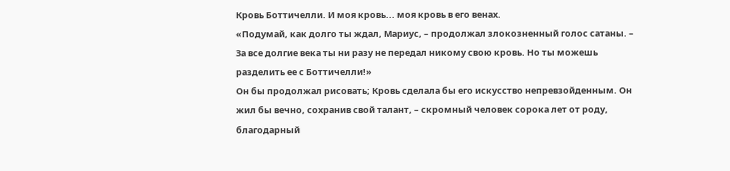Кровь Боттичелли. И моя кровь... моя кровь в его венах.
«Подумай, как долго ты ждал, Мариус, – продолжал злокозненный голос сатаны. – За все долгие века ты ни разу не передал никому свою кровь. Но ты можешь разделить ее с Боттичелли!»
Он бы продолжал рисовать; Кровь сделала бы его искусство непревзойденным. Он жил бы вечно, сохранив свой талант, – скромный человек сорока лет от роду, благодарный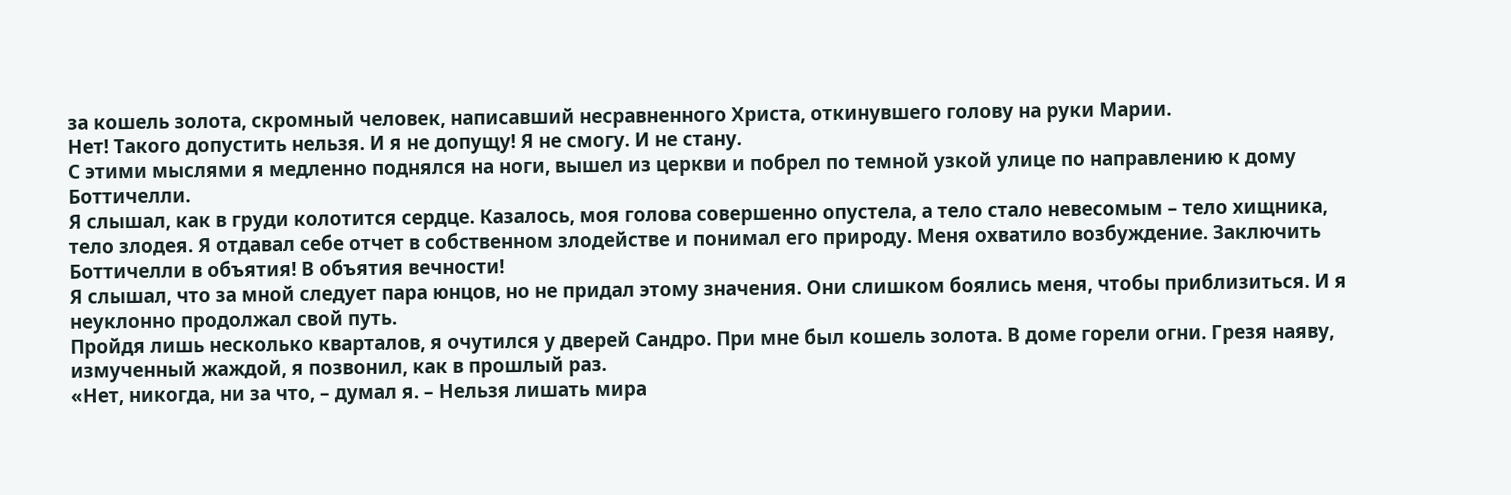за кошель золота, скромный человек, написавший несравненного Христа, откинувшего голову на руки Марии.
Нет! Такого допустить нельзя. И я не допущу! Я не смогу. И не стану.
С этими мыслями я медленно поднялся на ноги, вышел из церкви и побрел по темной узкой улице по направлению к дому Боттичелли.
Я слышал, как в груди колотится сердце. Казалось, моя голова совершенно опустела, а тело стало невесомым – тело хищника, тело злодея. Я отдавал себе отчет в собственном злодействе и понимал его природу. Меня охватило возбуждение. Заключить Боттичелли в объятия! В объятия вечности!
Я слышал, что за мной следует пара юнцов, но не придал этому значения. Они слишком боялись меня, чтобы приблизиться. И я неуклонно продолжал свой путь.
Пройдя лишь несколько кварталов, я очутился у дверей Сандро. При мне был кошель золота. В доме горели огни. Грезя наяву, измученный жаждой, я позвонил, как в прошлый раз.
«Нет, никогда, ни за что, – думал я. – Нельзя лишать мира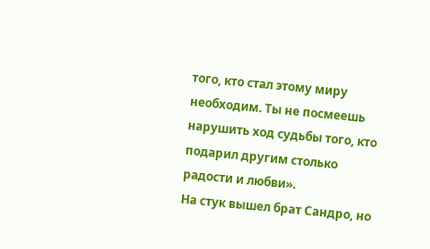того, кто стал этому миру необходим. Ты не посмеешь нарушить ход судьбы того, кто подарил другим столько радости и любви».
На стук вышел брат Сандро, но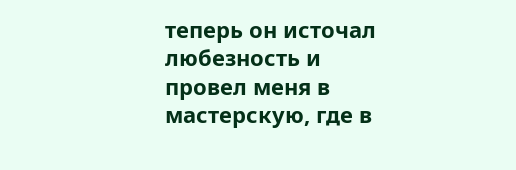теперь он источал любезность и провел меня в мастерскую, где в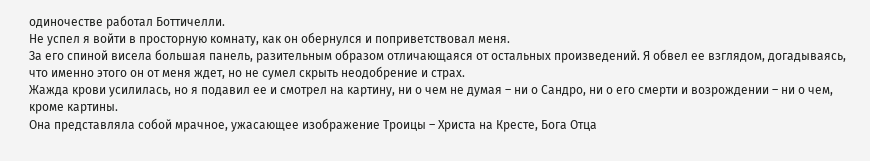одиночестве работал Боттичелли.
Не успел я войти в просторную комнату, как он обернулся и поприветствовал меня.
За его спиной висела большая панель, разительным образом отличающаяся от остальных произведений. Я обвел ее взглядом, догадываясь, что именно этого он от меня ждет, но не сумел скрыть неодобрение и страх.
Жажда крови усилилась, но я подавил ее и смотрел на картину, ни о чем не думая – ни о Сандро, ни о его смерти и возрождении – ни о чем, кроме картины.
Она представляла собой мрачное, ужасающее изображение Троицы – Христа на Кресте, Бога Отца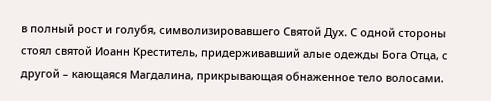в полный рост и голубя, символизировавшего Святой Дух. С одной стороны стоял святой Иоанн Креститель, придерживавший алые одежды Бога Отца, с другой – кающаяся Магдалина, прикрывающая обнаженное тело волосами.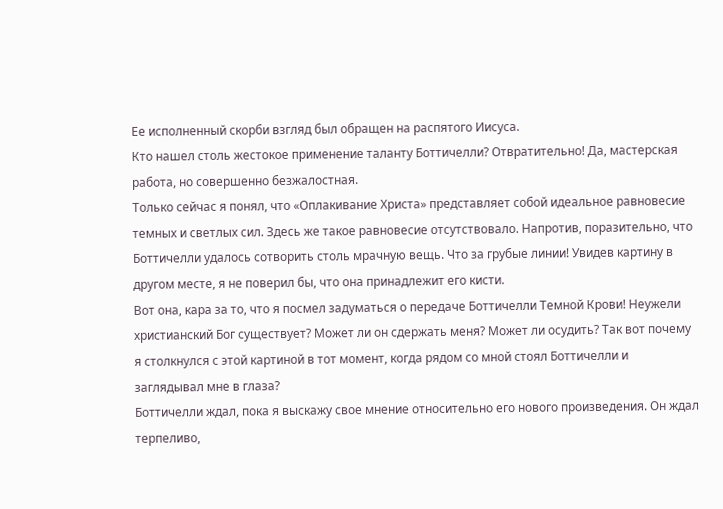Ее исполненный скорби взгляд был обращен на распятого Иисуса.
Кто нашел столь жестокое применение таланту Боттичелли? Отвратительно! Да, мастерская работа, но совершенно безжалостная.
Только сейчас я понял, что «Оплакивание Христа» представляет собой идеальное равновесие темных и светлых сил. Здесь же такое равновесие отсутствовало. Напротив, поразительно, что Боттичелли удалось сотворить столь мрачную вещь. Что за грубые линии! Увидев картину в другом месте, я не поверил бы, что она принадлежит его кисти.
Вот она, кара за то, что я посмел задуматься о передаче Боттичелли Темной Крови! Неужели христианский Бог существует? Может ли он сдержать меня? Может ли осудить? Так вот почему я столкнулся с этой картиной в тот момент, когда рядом со мной стоял Боттичелли и заглядывал мне в глаза?
Боттичелли ждал, пока я выскажу свое мнение относительно его нового произведения. Он ждал терпеливо,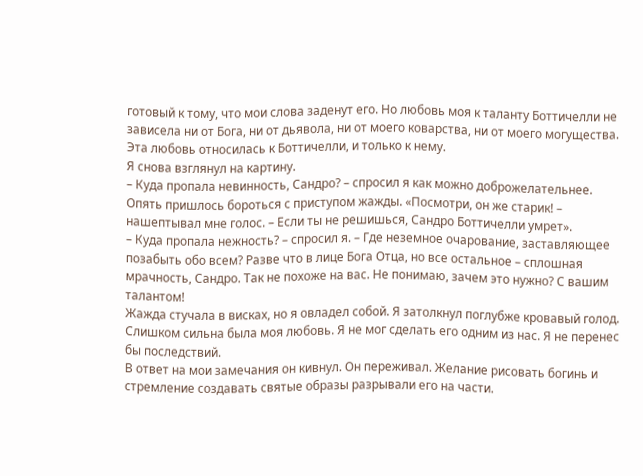готовый к тому, что мои слова заденут его. Но любовь моя к таланту Боттичелли не зависела ни от Бога, ни от дьявола, ни от моего коварства, ни от моего могущества. Эта любовь относилась к Боттичелли, и только к нему.
Я снова взглянул на картину.
– Куда пропала невинность, Сандро? – спросил я как можно доброжелательнее.
Опять пришлось бороться с приступом жажды. «Посмотри, он же старик! – нашептывал мне голос. – Если ты не решишься, Сандро Боттичелли умрет».
– Куда пропала нежность? – спросил я. – Где неземное очарование, заставляющее позабыть обо всем? Разве что в лице Бога Отца, но все остальное – сплошная мрачность, Сандро. Так не похоже на вас. Не понимаю, зачем это нужно? С вашим талантом!
Жажда стучала в висках, но я овладел собой. Я затолкнул поглубже кровавый голод. Слишком сильна была моя любовь. Я не мог сделать его одним из нас. Я не перенес бы последствий.
В ответ на мои замечания он кивнул. Он переживал. Желание рисовать богинь и стремление создавать святые образы разрывали его на части.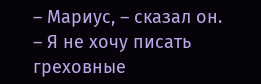– Мариус, – сказал он. – Я не хочу писать греховные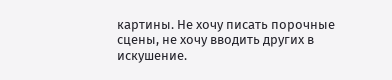картины. Не хочу писать порочные сцены, не хочу вводить других в искушение.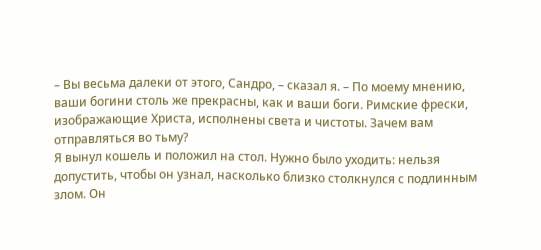– Вы весьма далеки от этого, Сандро, – сказал я. – По моему мнению, ваши богини столь же прекрасны, как и ваши боги. Римские фрески, изображающие Христа, исполнены света и чистоты. Зачем вам отправляться во тьму?
Я вынул кошель и положил на стол. Нужно было уходить: нельзя допустить, чтобы он узнал, насколько близко столкнулся с подлинным злом. Он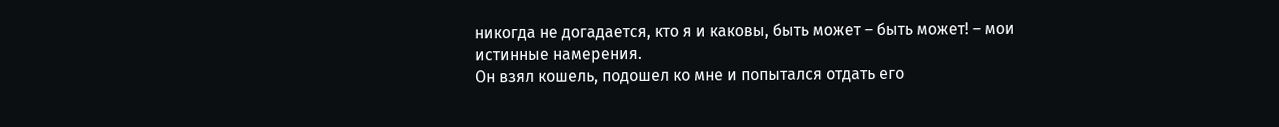никогда не догадается, кто я и каковы, быть может – быть может! – мои истинные намерения.
Он взял кошель, подошел ко мне и попытался отдать его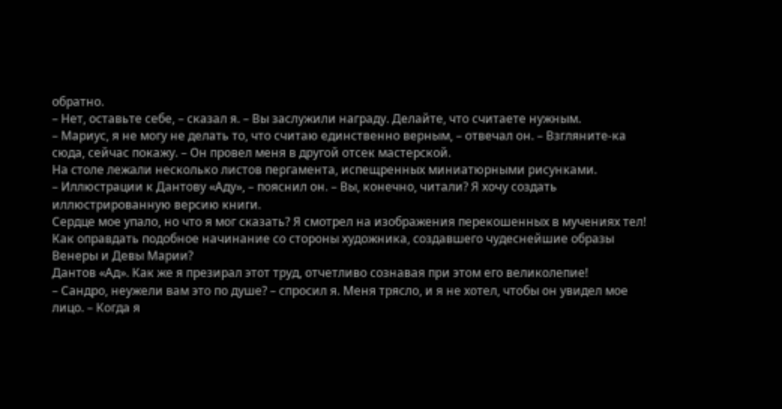обратно.
– Нет, оставьте себе, – сказал я. – Вы заслужили награду. Делайте, что считаете нужным.
– Мариус, я не могу не делать то, что считаю единственно верным, – отвечал он. – Взгляните-ка сюда, сейчас покажу. – Он провел меня в другой отсек мастерской.
На столе лежали несколько листов пергамента, испещренных миниатюрными рисунками.
– Иллюстрации к Дантову «Аду», – пояснил он. – Вы, конечно, читали? Я хочу создать иллюстрированную версию книги.
Сердце мое упало, но что я мог сказать? Я смотрел на изображения перекошенных в мучениях тел! Как оправдать подобное начинание со стороны художника, создавшего чудеснейшие образы Венеры и Девы Марии?
Дантов «Ад». Как же я презирал этот труд, отчетливо сознавая при этом его великолепие!
– Сандро, неужели вам это по душе? – спросил я. Меня трясло, и я не хотел, чтобы он увидел мое лицо. – Когда я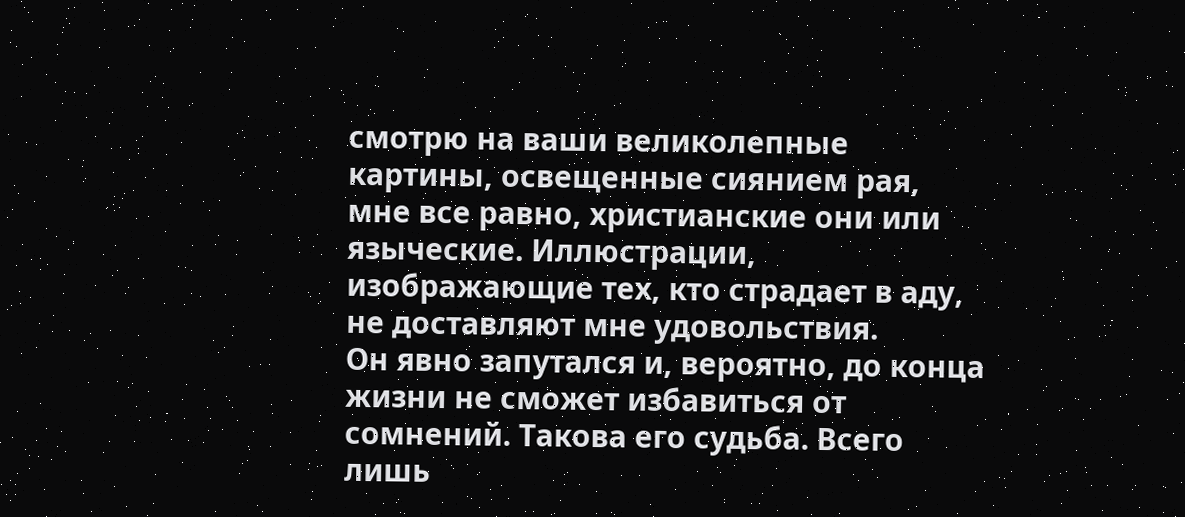смотрю на ваши великолепные картины, освещенные сиянием рая, мне все равно, христианские они или языческие. Иллюстрации, изображающие тех, кто страдает в аду, не доставляют мне удовольствия.
Он явно запутался и, вероятно, до конца жизни не сможет избавиться от сомнений. Такова его судьба. Всего лишь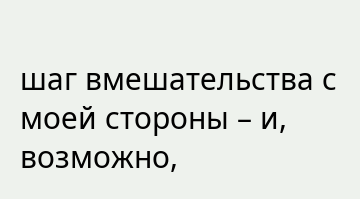шаг вмешательства с моей стороны – и, возможно,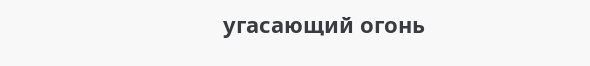угасающий огонь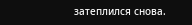затеплился снова.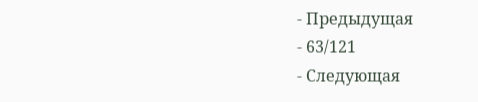- Предыдущая
- 63/121
- Следующая